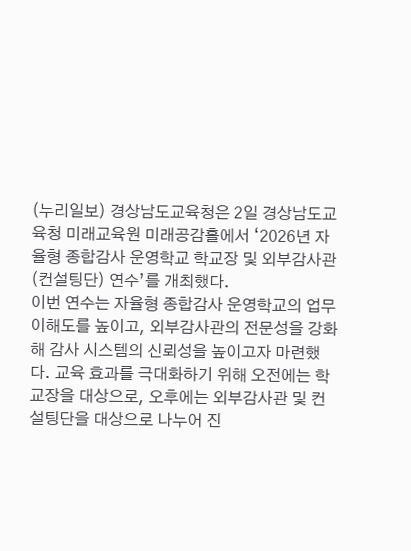(누리일보) 경상남도교육청은 2일 경상남도교육청 미래교육원 미래공감홀에서 ‘2026년 자율형 종합감사 운영학교 학교장 및 외부감사관(컨설팅단) 연수’를 개최했다.
이번 연수는 자율형 종합감사 운영학교의 업무 이해도를 높이고, 외부감사관의 전문성을 강화해 감사 시스템의 신뢰성을 높이고자 마련했다. 교육 효과를 극대화하기 위해 오전에는 학교장을 대상으로, 오후에는 외부감사관 및 컨설팅단을 대상으로 나누어 진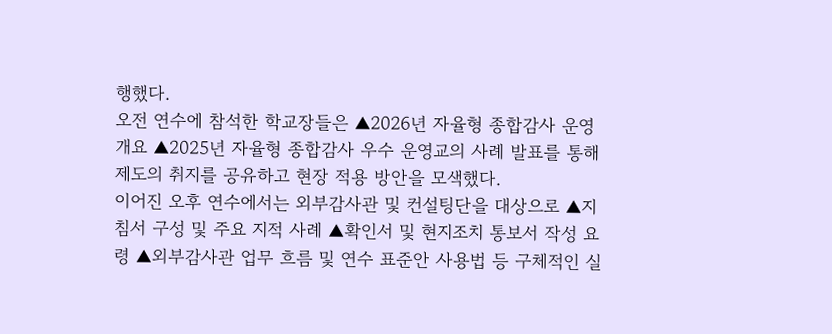행했다.
오전 연수에 참석한 학교장들은 ▲2026년 자율형 종합감사 운영 개요 ▲2025년 자율형 종합감사 우수 운영교의 사례 발표를 통해 제도의 취지를 공유하고 현장 적용 방안을 모색했다.
이어진 오후 연수에서는 외부감사관 및 컨설팅단을 대상으로 ▲지침서 구성 및 주요 지적 사례 ▲확인서 및 현지조치 통보서 작성 요령 ▲외부감사관 업무 흐름 및 연수 표준안 사용법 등 구체적인 실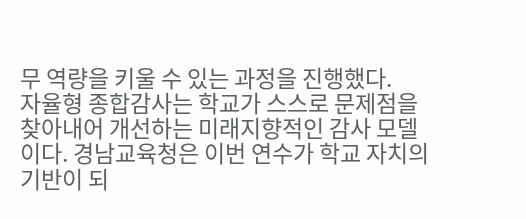무 역량을 키울 수 있는 과정을 진행했다.
자율형 종합감사는 학교가 스스로 문제점을 찾아내어 개선하는 미래지향적인 감사 모델이다. 경남교육청은 이번 연수가 학교 자치의 기반이 되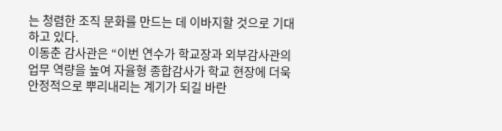는 청렴한 조직 문화를 만드는 데 이바지할 것으로 기대하고 있다.
이동춘 감사관은 “이번 연수가 학교장과 외부감사관의 업무 역량을 높여 자율형 종합감사가 학교 현장에 더욱 안정적으로 뿌리내리는 계기가 되길 바란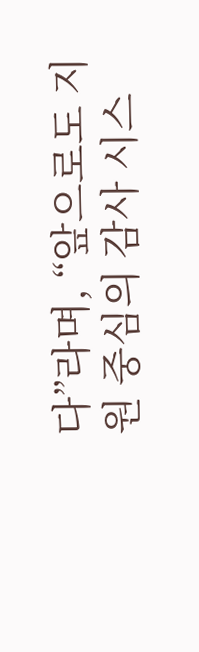다”라며, “앞으로도 지원 중심의 감사 시스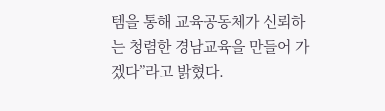템을 통해 교육공동체가 신뢰하는 청렴한 경남교육을 만들어 가겠다”라고 밝혔다.